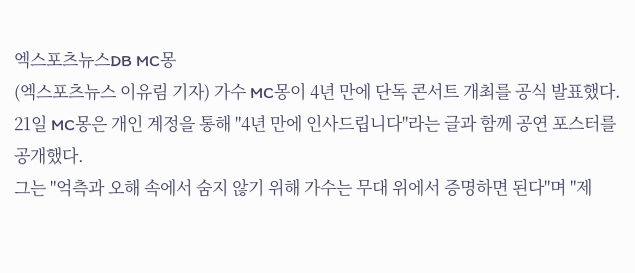엑스포츠뉴스DB MC몽
(엑스포츠뉴스 이유림 기자) 가수 MC몽이 4년 만에 단독 콘서트 개최를 공식 발표했다.
21일 MC몽은 개인 계정을 통해 "4년 만에 인사드립니다"라는 글과 함께 공연 포스터를 공개했다.
그는 "억측과 오해 속에서 숨지 않기 위해 가수는 무대 위에서 증명하면 된다"며 "제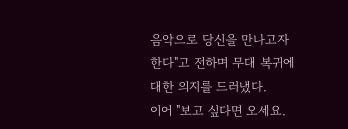음악으로 당신을 만나고자 한다"고 전하며 무대 복귀에 대한 의지를 드러냈다.
이어 "보고 싶다면 오세요.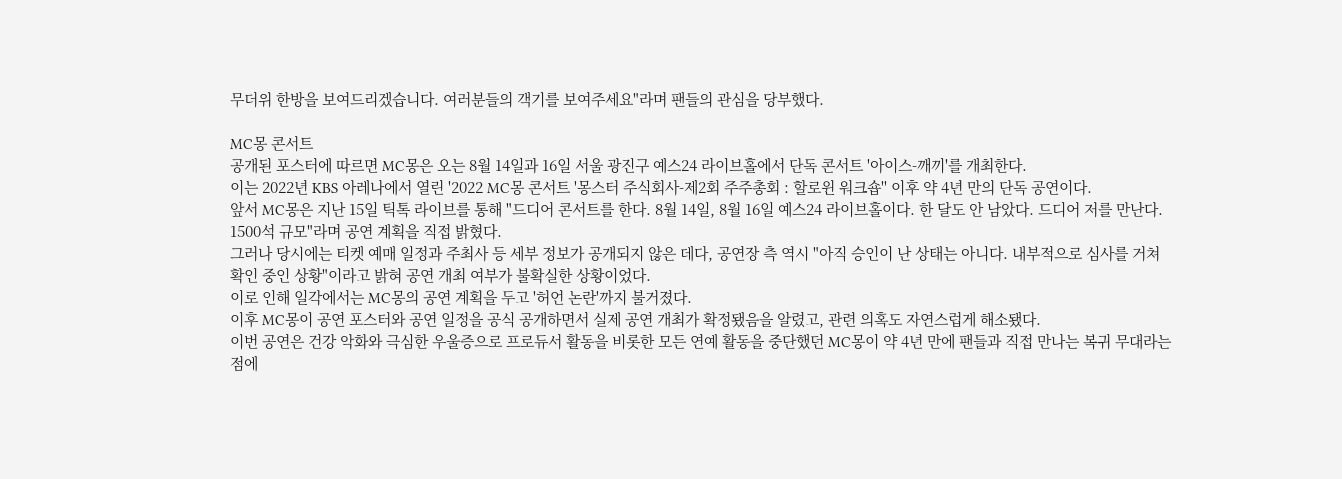무더위 한방을 보여드리겠습니다. 여러분들의 객기를 보여주세요"라며 팬들의 관심을 당부했다.

MC몽 콘서트
공개된 포스터에 따르면 MC몽은 오는 8월 14일과 16일 서울 광진구 예스24 라이브홀에서 단독 콘서트 '아이스-깨끼'를 개최한다.
이는 2022년 KBS 아레나에서 열린 '2022 MC몽 콘서트 '몽스터 주식회사-제2회 주주총회 : 할로윈 워크숍'' 이후 약 4년 만의 단독 공연이다.
앞서 MC몽은 지난 15일 틱톡 라이브를 통해 "드디어 콘서트를 한다. 8월 14일, 8월 16일 예스24 라이브홀이다. 한 달도 안 남았다. 드디어 저를 만난다. 1500석 규모"라며 공연 계획을 직접 밝혔다.
그러나 당시에는 티켓 예매 일정과 주최사 등 세부 정보가 공개되지 않은 데다, 공연장 측 역시 "아직 승인이 난 상태는 아니다. 내부적으로 심사를 거쳐 확인 중인 상황"이라고 밝혀 공연 개최 여부가 불확실한 상황이었다.
이로 인해 일각에서는 MC몽의 공연 계획을 두고 '허언 논란'까지 불거졌다.
이후 MC몽이 공연 포스터와 공연 일정을 공식 공개하면서 실제 공연 개최가 확정됐음을 알렸고, 관련 의혹도 자연스럽게 해소됐다.
이번 공연은 건강 악화와 극심한 우울증으로 프로듀서 활동을 비롯한 모든 연예 활동을 중단했던 MC몽이 약 4년 만에 팬들과 직접 만나는 복귀 무대라는 점에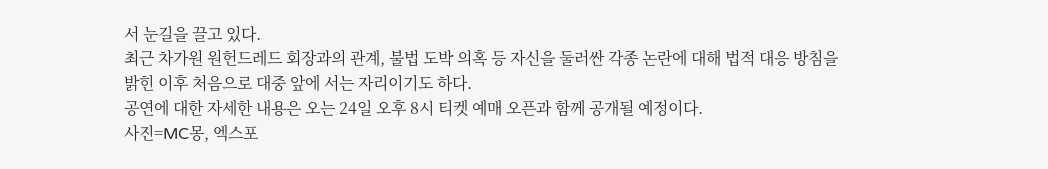서 눈길을 끌고 있다.
최근 차가원 원헌드레드 회장과의 관계, 불법 도박 의혹 등 자신을 둘러싼 각종 논란에 대해 법적 대응 방침을 밝힌 이후 처음으로 대중 앞에 서는 자리이기도 하다.
공연에 대한 자세한 내용은 오는 24일 오후 8시 티켓 예매 오픈과 함께 공개될 예정이다.
사진=MC몽, 엑스포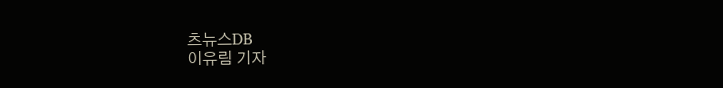츠뉴스DB
이유림 기자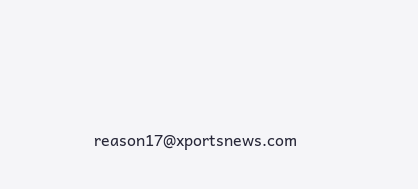reason17@xportsnews.com